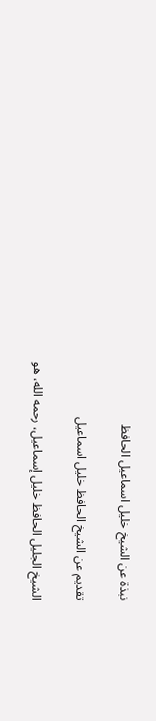نبذة عن الشيخ خليل اسماعيل الحافظ

تقديم عن الشيخ الحافظ خليل اسماعيل

الشيخ الجليل الحافظ خليل إسماعيل، رحمه الله، هو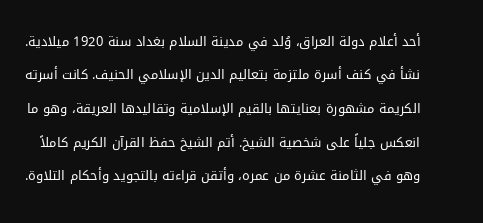أحد أعلام دولة العراق، وُلد في مدينة السلام بغداد سنة 1920 ميلادية. نشأ في كنف أسرة ملتزمة بتعاليم الدين الإسلامي الحنيف. كانت أسرته الكريمة مشهورة بعنايتها بالقيم الإسلامية وتقاليدها العريقة، وهو ما انعكس جلياً على شخصية الشيخ. أتم الشيخ حفظ القرآن الكريم كاملاً وهو في الثامنة عشرة من عمره، وأتقن قراءته بالتجويد وأحكام التلاوة.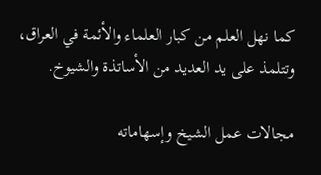كما نهل العلم من كبار العلماء والأئمة في العراق، وتتلمذ على يد العديد من الأساتذة والشيوخ.

مجالات عمل الشيخ وإسهاماته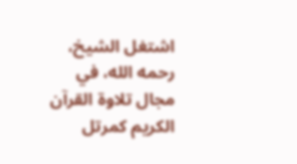اشتغل الشيخ، رحمه الله، في مجال تلاوة القرآن الكريم كمرتل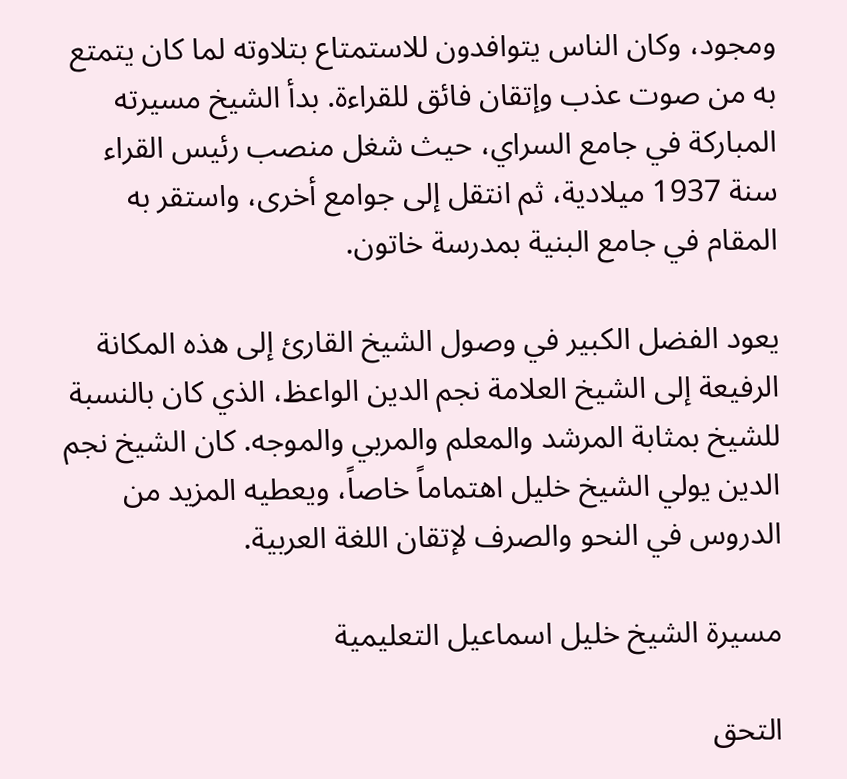ومجود، وكان الناس يتوافدون للاستمتاع بتلاوته لما كان يتمتع به من صوت عذب وإتقان فائق للقراءة. بدأ الشيخ مسيرته المباركة في جامع السراي، حيث شغل منصب رئيس القراء سنة 1937 ميلادية، ثم انتقل إلى جوامع أخرى، واستقر به المقام في جامع البنية بمدرسة خاتون.

يعود الفضل الكبير في وصول الشيخ القارئ إلى هذه المكانة الرفيعة إلى الشيخ العلامة نجم الدين الواعظ، الذي كان بالنسبة للشيخ بمثابة المرشد والمعلم والمربي والموجه. كان الشيخ نجم الدين يولي الشيخ خليل اهتماماً خاصاً، ويعطيه المزيد من الدروس في النحو والصرف لإتقان اللغة العربية.

مسيرة الشيخ خليل اسماعيل التعليمية

التحق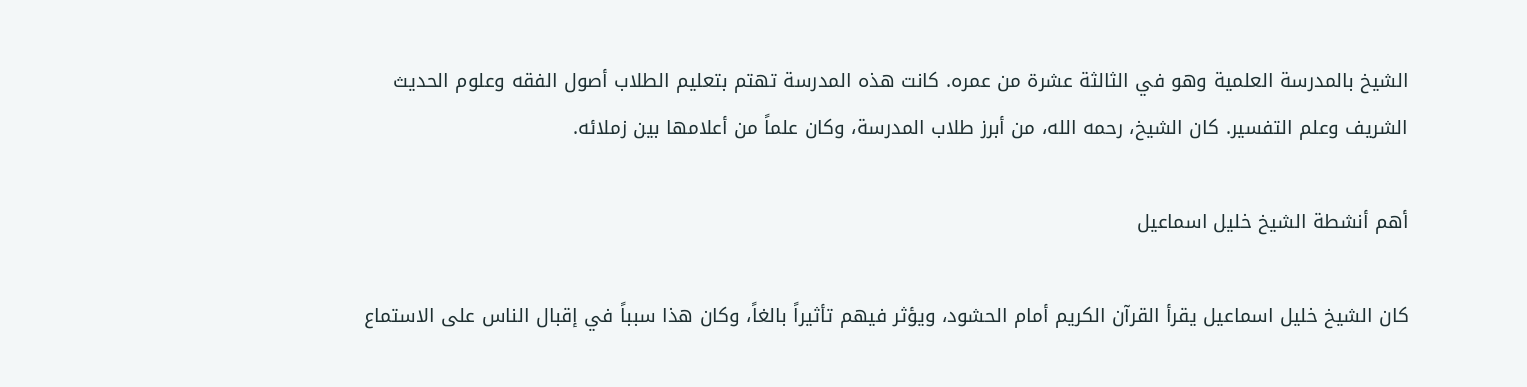الشيخ بالمدرسة العلمية وهو في الثالثة عشرة من عمره. كانت هذه المدرسة تهتم بتعليم الطلاب أصول الفقه وعلوم الحديث الشريف وعلم التفسير. كان الشيخ، رحمه الله، من أبرز طلاب المدرسة، وكان علماً من أعلامها بين زملائه.

أهم أنشطة الشيخ خليل اسماعيل

كان الشيخ خليل اسماعيل يقرأ القرآن الكريم أمام الحشود، ويؤثر فيهم تأثيراً بالغاً، وكان هذا سبباً في إقبال الناس على الاستماع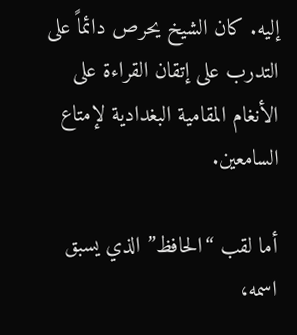إليه. كان الشيخ يحرص دائماً على التدرب على إتقان القراءة على الأنغام المقامية البغدادية لإمتاع السامعين.

أما لقب “الحافظ” الذي يسبق اسمه،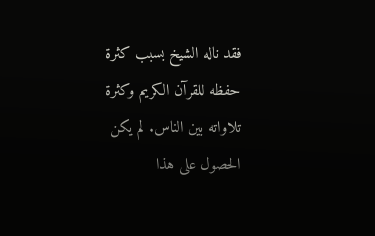فقد ناله الشيخ بسبب كثرة حفظه للقرآن الكريم وكثرة تلاواته بين الناس. لم يكن الحصول على هذا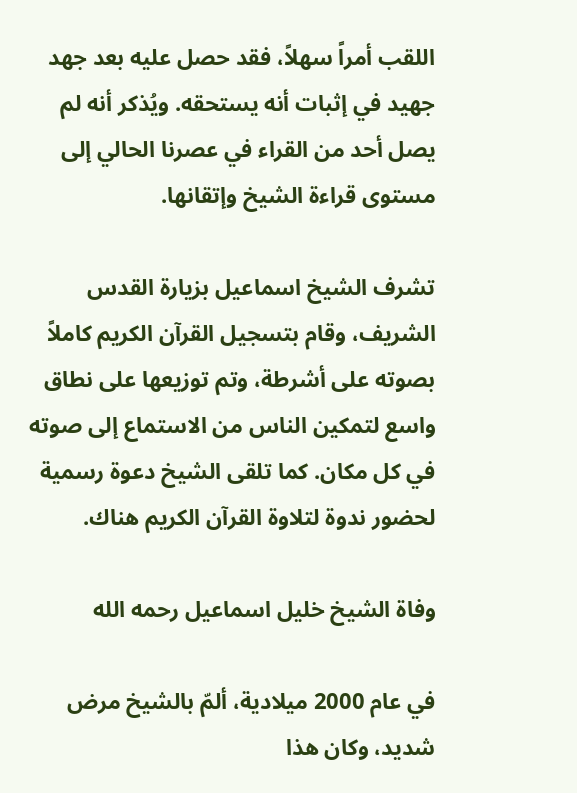اللقب أمراً سهلاً، فقد حصل عليه بعد جهد جهيد في إثبات أنه يستحقه. ويُذكر أنه لم يصل أحد من القراء في عصرنا الحالي إلى مستوى قراءة الشيخ وإتقانها.

تشرف الشيخ اسماعيل بزيارة القدس الشريف، وقام بتسجيل القرآن الكريم كاملاً بصوته على أشرطة، وتم توزيعها على نطاق واسع لتمكين الناس من الاستماع إلى صوته في كل مكان. كما تلقى الشيخ دعوة رسمية لحضور ندوة لتلاوة القرآن الكريم هناك.

وفاة الشيخ خليل اسماعيل رحمه الله

في عام 2000 ميلادية، ألمّ بالشيخ مرض شديد، وكان هذا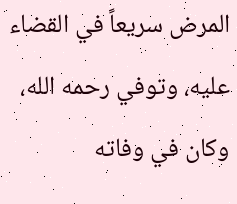المرض سريعاً في القضاء عليه، وتوفي رحمه الله، وكان في وفاته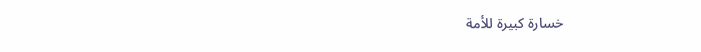خسارة كبيرة للأمة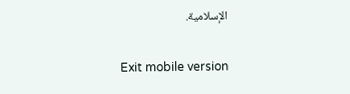الإسلامية.

Exit mobile version